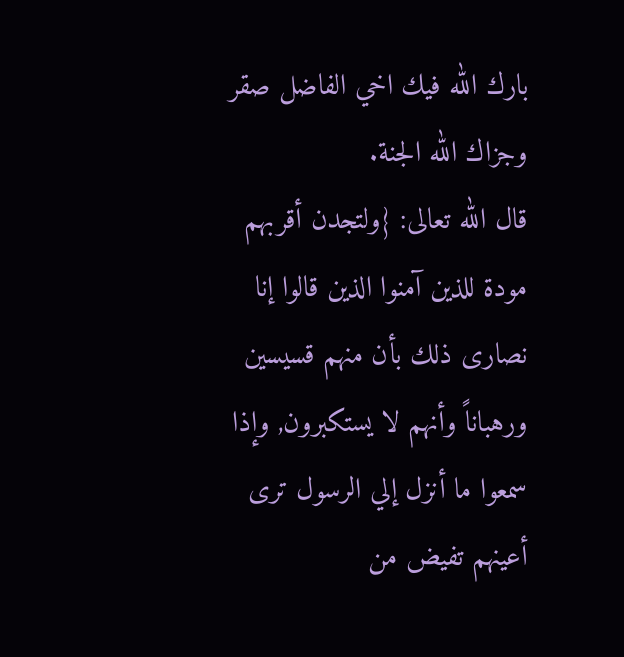بارك الله فيك اخي الفاضل صقر وجزاك الله الجنة.
قال الله تعالى: {ولتجدن أقربهم مودة للذين آمنوا الذين قالوا إنا نصارى ذلك بأن منهم قسيسين ورهباناً وأنهم لا يستكبرون, وإذا سمعوا ما أنزل إلي الرسول ترى أعينهم تفيض من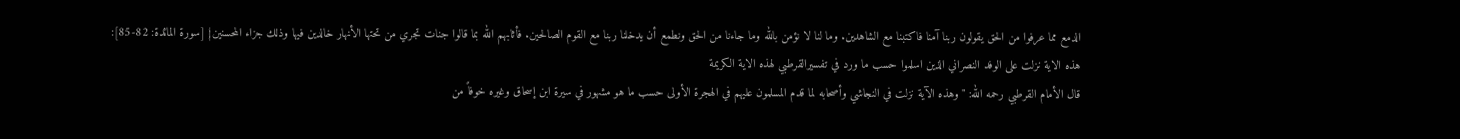الدمع مما عرفوا من الحق يقولون ربنا آمنا فاكتبنا مع الشاهدين. وما لنا لا نؤمن بالله وما جاءنا من الحق ونطمع أن يدخلنا ربنا مع القوم الصالحين. فأثابهم الله بما قالوا جنات تجري من تحتها الأنهار خالدين فيها وذلك جزاء المحسنين} [سورة المائدة: 82-85]:
هذه الاية نزلت على الوفد النصراني الذين اسلموا حسب ما ورد في تفسيرالقرطبي لهذه الاية الكريمة
قال الأمام القرطبي رحمه الله: "وهذه الآية نزلت في النجاشي وأصحابه لما قدم المسلمون عليهم في الهجرة الأولى حسب ما هو مشهور في سيرة ابن إسحاق وغيره خوفاً من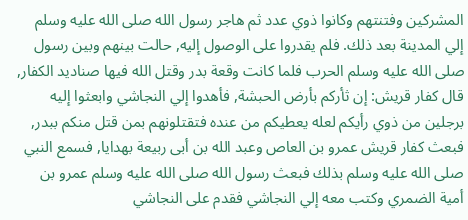المشركين وفتنتهم وكانوا ذوي عدد ثم هاجر رسول الله صلى الله عليه وسلم إلي المدينة بعد ذلك. فلم يقدروا على الوصول إليه, حالت بينهم وبين رسول صلى الله عليه وسلم الحرب فلما كانت وقعة بدر وقتل الله فيها صناديد الكفار, قال كفار قريش: إن ثأركم بأرض الحبشة, فأهدوا إلي النجاشي وابعثوا إليه برجلين من ذوي رأيكم لعله يعطيكم من عنده فتقتلونهم بمن قتل منكم ببدر, فبعث كفار قريش عمرو بن العاص وعبد الله بن أبى ربيعة بهدايا, فسمع النبي صلى الله عليه وسلم بذلك فبعث رسول الله صلى الله عليه وسلم عمرو بن أمية الضمري وكتب معه إلي النجاشي فقدم على النجاشي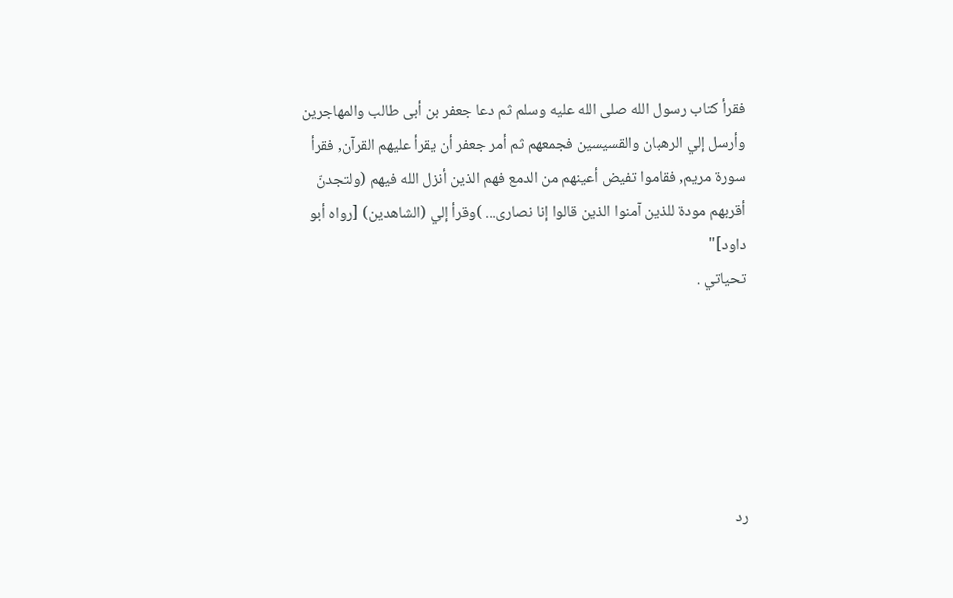فقرأ كتاب رسول الله صلى الله عليه وسلم ثم دعا جعفر بن أبى طالب والمهاجرين وأرسل إلي الرهبان والقسيسين فجمعهم ثم أمر جعفر أن يقرأ عليهم القرآن, فقرأ سورة مريم, فقاموا تفيض أعينهم من الدمع فهم الذين أنزل الله فيهم (ولتجدنّ أقربهم مودة للذين آمنوا الذين قالوا إنا نصارى... )وقرأ إلي (الشاهدين) [رواه أبو داود]"
تحياتي .






رد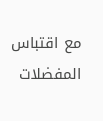مع اقتباس
المفضلات